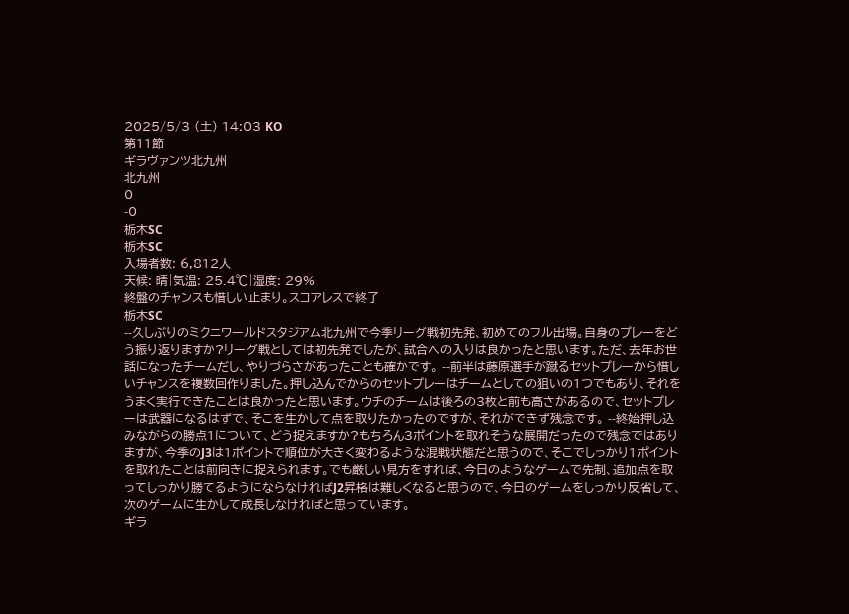2025/5/3 (土) 14:03 KO
第11節
ギラヴァンツ北九州
北九州
0
-0
栃木SC
栃木SC
入場者数: 6,812人
天候: 晴|気温: 25.4℃|湿度: 29%
終盤のチャンスも惜しい止まり。スコアレスで終了
栃木SC
--久しぶりのミクニワールドスタジアム北九州で今季リーグ戦初先発、初めてのフル出場。自身のプレーをどう振り返りますか?リーグ戦としては初先発でしたが、試合への入りは良かったと思います。ただ、去年お世話になったチームだし、やりづらさがあったことも確かです。 --前半は藤原選手が蹴るセットプレーから惜しいチャンスを複数回作りました。押し込んでからのセットプレーはチームとしての狙いの1つでもあり、それをうまく実行できたことは良かったと思います。ウチのチームは後ろの3枚と前も高さがあるので、セットプレーは武器になるはずで、そこを生かして点を取りたかったのですが、それができず残念です。 --終始押し込みながらの勝点1について、どう捉えますか?もちろん3ポイントを取れそうな展開だったので残念ではありますが、今季のJ3は1ポイントで順位が大きく変わるような混戦状態だと思うので、そこでしっかり1ポイントを取れたことは前向きに捉えられます。でも厳しい見方をすれば、今日のようなゲームで先制、追加点を取ってしっかり勝てるようにならなければJ2昇格は難しくなると思うので、今日のゲームをしっかり反省して、次のゲームに生かして成長しなければと思っています。
ギラ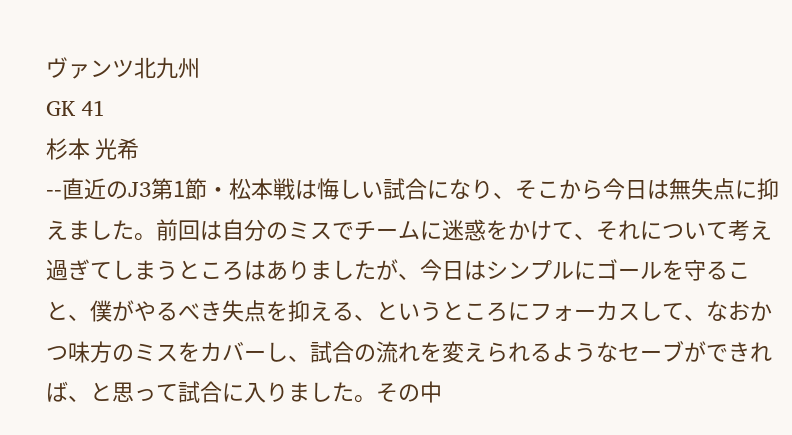ヴァンツ北九州
GK 41
杉本 光希
--直近のJ3第1節・松本戦は悔しい試合になり、そこから今日は無失点に抑えました。前回は自分のミスでチームに迷惑をかけて、それについて考え過ぎてしまうところはありましたが、今日はシンプルにゴールを守ること、僕がやるべき失点を抑える、というところにフォーカスして、なおかつ味方のミスをカバーし、試合の流れを変えられるようなセーブができれば、と思って試合に入りました。その中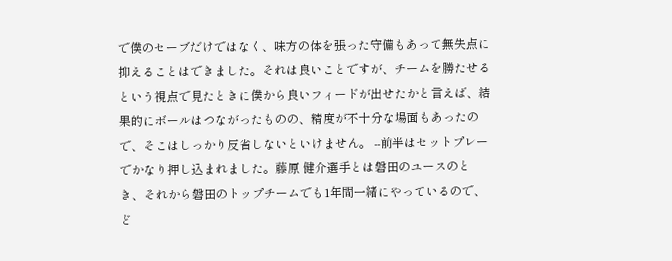で僕のセーブだけではなく、味方の体を張った守備もあって無失点に抑えることはできました。それは良いことですが、チームを勝たせるという視点で見たときに僕から良いフィードが出せたかと言えば、結果的にボールはつながったものの、精度が不十分な場面もあったので、そこはしっかり反省しないといけません。 --前半はセットプレーでかなり押し込まれました。藤原 健介選手とは磐田のユースのとき、それから磐田のトップチームでも1年間一緒にやっているので、ど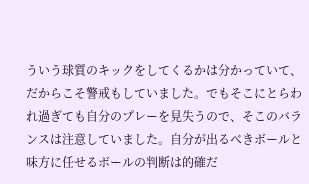ういう球質のキックをしてくるかは分かっていて、だからこそ警戒もしていました。でもそこにとらわれ過ぎても自分のプレーを見失うので、そこのバランスは注意していました。自分が出るべきボールと味方に任せるボールの判断は的確だ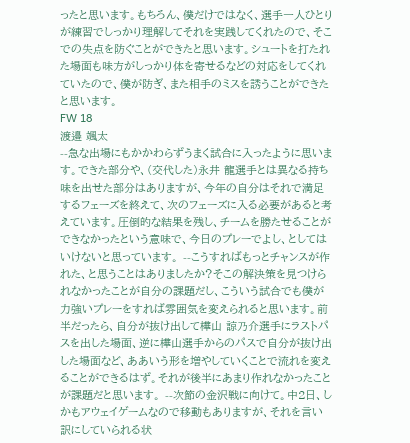ったと思います。もちろん、僕だけではなく、選手一人ひとりが練習でしっかり理解してそれを実践してくれたので、そこでの失点を防ぐことができたと思います。シュートを打たれた場面も味方がしっかり体を寄せるなどの対応をしてくれていたので、僕が防ぎ、また相手のミスを誘うことができたと思います。
FW 18
渡邉 颯太
--急な出場にもかかわらずうまく試合に入ったように思います。できた部分や、(交代した)永井 龍選手とは異なる持ち味を出せた部分はありますが、今年の自分はそれで満足するフェーズを終えて、次のフェーズに入る必要があると考えています。圧倒的な結果を残し、チームを勝たせることができなかったという意味で、今日のプレーでよし、としてはいけないと思っています。 --こうすればもっとチャンスが作れた、と思うことはありましたか?そこの解決策を見つけられなかったことが自分の課題だし、こういう試合でも僕が力強いプレーをすれば雰囲気を変えられると思います。前半だったら、自分が抜け出して樺山 諒乃介選手にラストパスを出した場面、逆に樺山選手からのパスで自分が抜け出した場面など、ああいう形を増やしていくことで流れを変えることができるはず。それが後半にあまり作れなかったことが課題だと思います。 --次節の金沢戦に向けて。中2日、しかもアウェイゲームなので移動もありますが、それを言い訳にしていられる状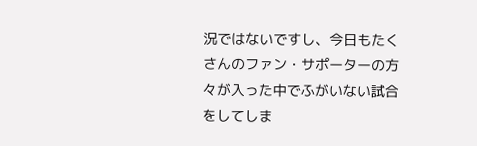況ではないですし、今日もたくさんのファン・サポーターの方々が入った中でふがいない試合をしてしま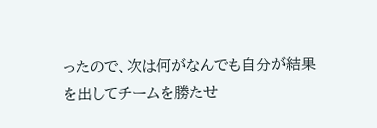ったので、次は何がなんでも自分が結果を出してチームを勝たせ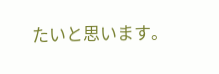たいと思います。